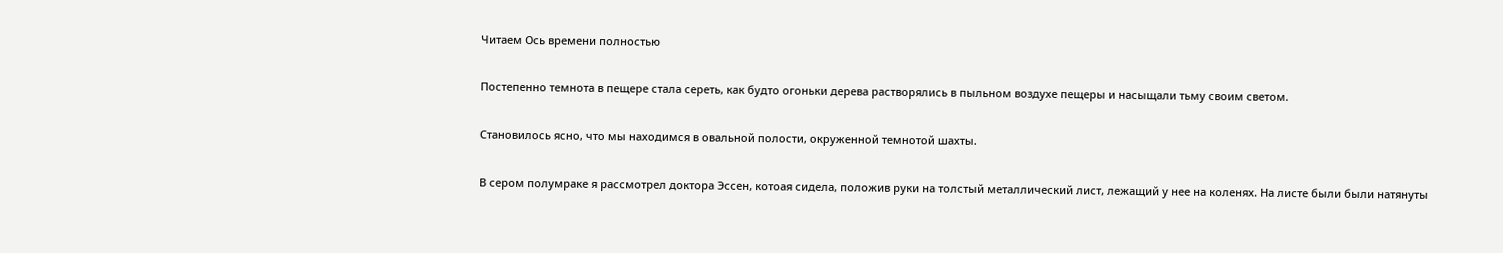Читаем Ось времени полностью

Постепенно темнота в пещере стала сереть, как будто огоньки дерева растворялись в пыльном воздухе пещеры и насыщали тьму своим светом.

Становилось ясно, что мы находимся в овальной полости, окруженной темнотой шахты.

В сером полумраке я рассмотрел доктора Эссен, котоая сидела, положив руки на толстый металлический лист, лежащий у нее на коленях. На листе были были натянуты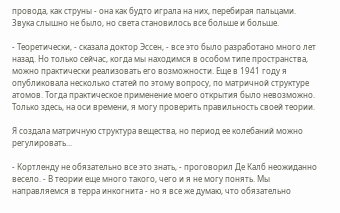провода, как струны - она как будто играла на них, перебирая пальцами. Звука слышно не было, но света становилось все больше и больше.

- Теоретически, - сказала доктор Эссен, - все это было разработано много лет назад. Но только сейчас, когда мы находимся в особом типе пространства, можно практически реализовать его возможности. Еще в 1941 году я опубликовала несколько статей по этому вопросу, по матричной структуре атомов. Тогда практическое применение моего открытия было невозможно. Только здесь, на оси времени, я могу проверить правильность своей теории.

Я создала матричную структура вещества, но период ее колебаний можно регулировать...

- Кортленду не обязательно все это знать, - проговорил Де Калб неожиданно весело. - В теории еще много такого, чего и я не могу понять. Мы направляемся в терра инкогнита - но я все же думаю, что обязательно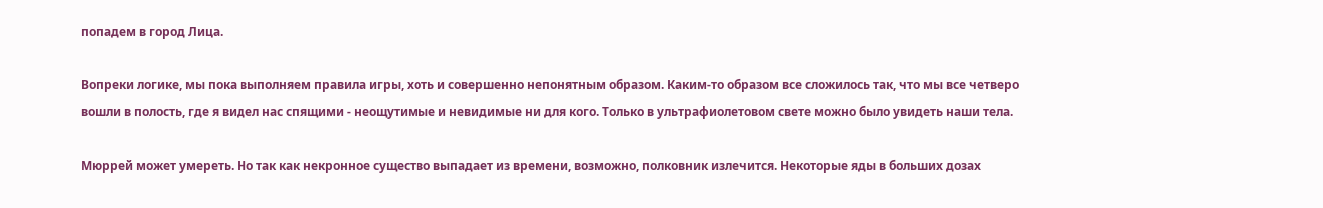попадем в город Лица.

Вопреки логике, мы пока выполняем правила игры, хоть и совершенно непонятным образом. Каким-то образом все сложилось так, что мы все четверо вошли в полость, где я видел нас спящими - неощутимые и невидимые ни для кого. Только в ультрафиолетовом свете можно было увидеть наши тела.

Мюррей может умереть. Но так как некронное существо выпадает из времени, возможно, полковник излечится. Некоторые яды в больших дозах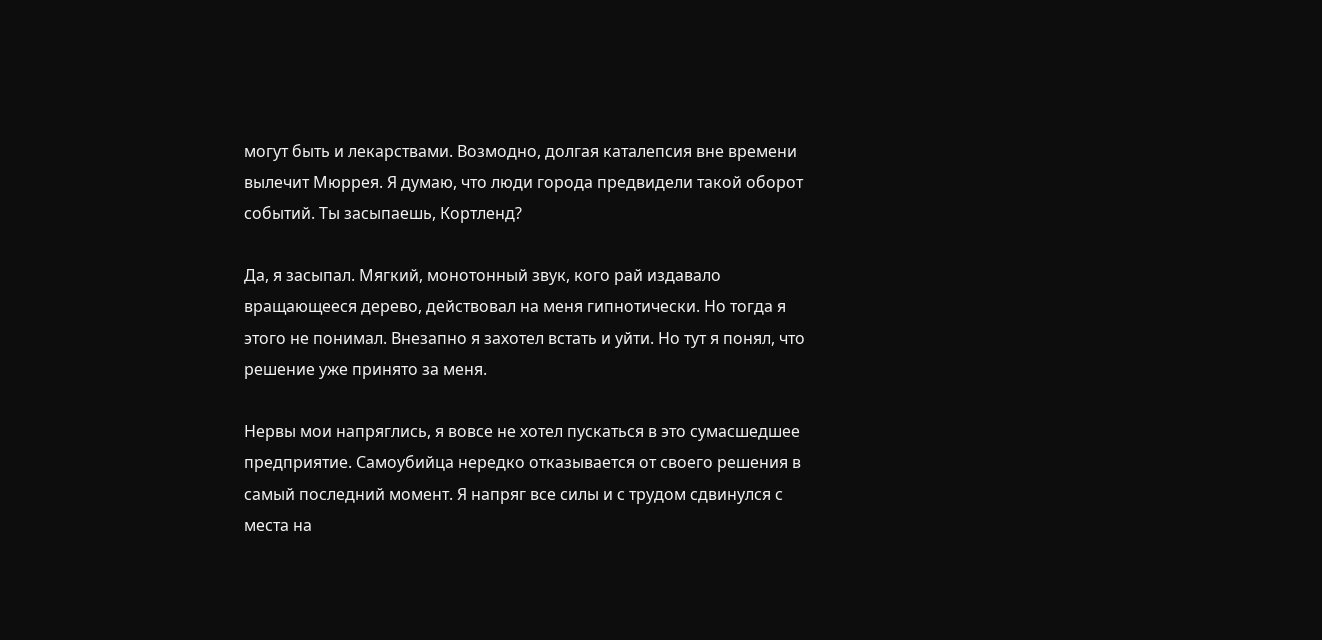могут быть и лекарствами. Возмодно, долгая каталепсия вне времени вылечит Мюррея. Я думаю, что люди города предвидели такой оборот событий. Ты засыпаешь, Кортленд?

Да, я засыпал. Мягкий, монотонный звук, кого рай издавало вращающееся дерево, действовал на меня гипнотически. Но тогда я этого не понимал. Внезапно я захотел встать и уйти. Но тут я понял, что решение уже принято за меня.

Нервы мои напряглись, я вовсе не хотел пускаться в это сумасшедшее предприятие. Самоубийца нередко отказывается от своего решения в самый последний момент. Я напряг все силы и с трудом сдвинулся с места на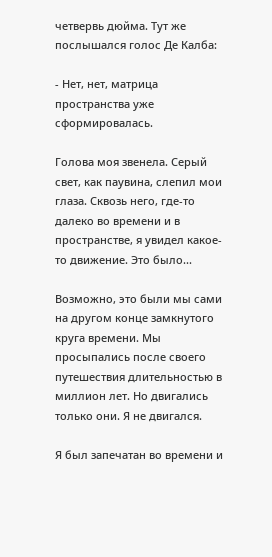четвервь дюйма. Тут же послышался голос Де Калба:

- Нет, нет, матрица пространства уже сформировалась.

Голова моя звенела. Серый свет, как паувина, слепил мои глаза. Сквозь него, где-то далеко во времени и в пространстве, я увидел какое-то движение. Это было...

Возможно, это были мы сами на другом конце замкнутого круга времени. Мы просыпались после своего путешествия длительностью в миллион лет. Но двигались только они. Я не двигался.

Я был запечатан во времени и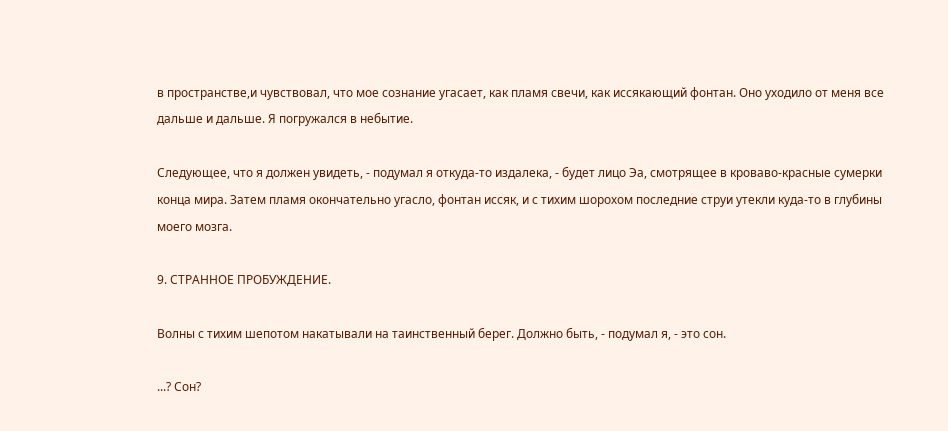в пространстве,и чувствовал, что мое сознание угасает, как пламя свечи, как иссякающий фонтан. Оно уходило от меня все дальше и дальше. Я погружался в небытие.

Следующее, что я должен увидеть, - подумал я откуда-то издалека, - будет лицо Эа, смотрящее в кроваво-красные сумерки конца мира. Затем пламя окончательно угасло, фонтан иссяк, и с тихим шорохом последние струи утекли куда-то в глубины моего мозга.

9. СТРАННОЕ ПРОБУЖДЕНИЕ.

Волны с тихим шепотом накатывали на таинственный берег. Должно быть, - подумал я, - это сон.

...? Сон?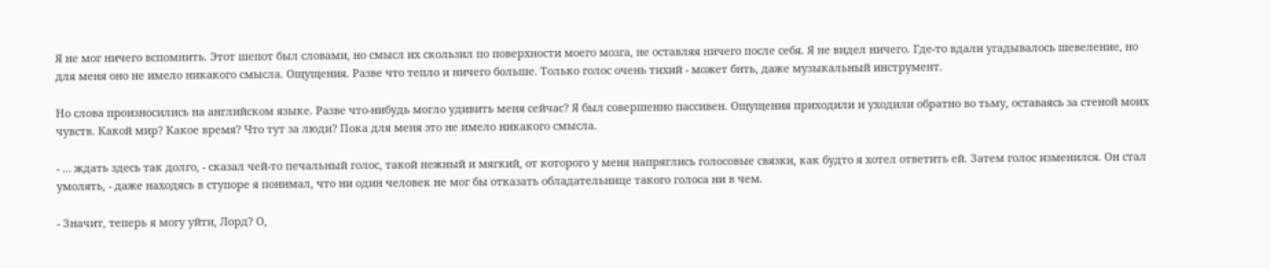Я не мог ничего вспомнить. Этот шепот был словами, но смысл их скользил по поверхности моего мозга, не оставляя ничего после себя. Я не видел ничего. Где-то вдали угадывалось шевеление, но для меня оно не имело никакого смысла. Ощущения. Разве что тепло и ничего больше. Только голос очень тихий - может бнть, даже музыкальный инструмент.

Но слова произносились на английском языке. Разве что-нибудь могло удивить меня сейчас? Я был совершенно пассивен. Ощущения приходили и уходили обратно во тьму, оставаясь за стеной моих чувств. Какой мир? Какое время? Что тут за люди? Пока для меня это не имело никакого смысла.

- ... ждать здесь так долго, - сказал чей-то печальный голос, такой нежный и мягкий, от которого у меня напряглись голосовые связки, как будто я хотел ответить ей. Затем голос изменился. Он стал умолять, - даже находясь в ступоре я понимал, что ни один человек не мог бы отказать обладательнице такого голоса ни в чем.

- Значит, теперь я могу уйти, Лорд? О,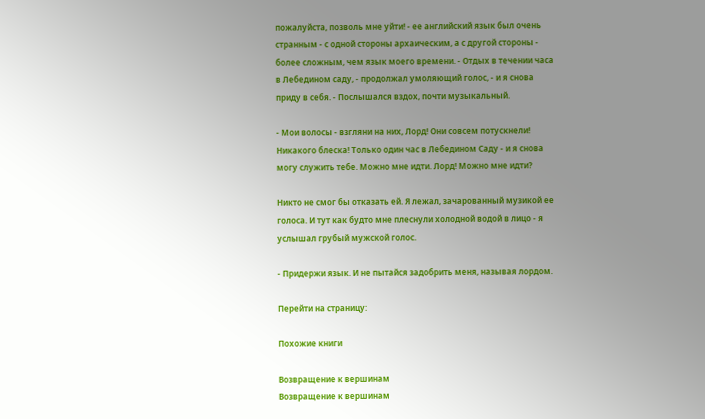пожалуйста, позволь мне уйти! - ее английский язык был очень странным - с одной стороны архаическим, а с другой стороны - более сложным, чем язык моего времени. - Отдых в течении часа в Лебедином саду, - продолжал умоляющий голос, - и я снова приду в себя. - Послышался вздох, почти музыкальный.

- Мои волосы - взгляни на них, Лорд! Они совсем потускнели! Никакого блеска! Только один час в Лебедином Саду - и я снова могу служить тебе. Можно мне идти. Лорд! Можно мне идти?

Никто не смог бы отказать ей. Я лежал, зачарованный музикой ее голоса. И тут как будто мне плеснули холодной водой в лицо - я услышал грубый мужской голос.

- Придержи язык. И не пытайся задобрить меня, называя лордом.

Перейти на страницу:

Похожие книги

Возвращение к вершинам
Возвращение к вершинам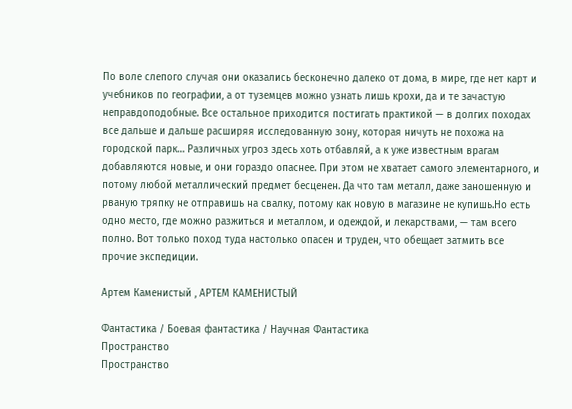По воле слепого случая они оказались бесконечно далеко от дома, в мире, где нет карт и учебников по географии, а от туземцев можно узнать лишь крохи, да и те зачастую неправдоподобные. Все остальное приходится постигать практикой — в долгих походах все дальше и дальше расширяя исследованную зону, которая ничуть не похожа на городской парк… Различных угроз здесь хоть отбавляй, а к уже известным врагам добавляются новые, и они гораздо опаснее. При этом не хватает самого элементарного, и потому любой металлический предмет бесценен. Да что там металл, даже заношенную и рваную тряпку не отправишь на свалку, потому как новую в магазине не купишь.Но есть одно место, где можно разжиться и металлом, и одеждой, и лекарствами, — там всего полно. Вот только поход туда настолько опасен и труден, что обещает затмить все прочие экспедиции.

Артем Каменистый , АРТЕМ КАМЕНИСТЫЙ

Фантастика / Боевая фантастика / Научная Фантастика
Пространство
Пространство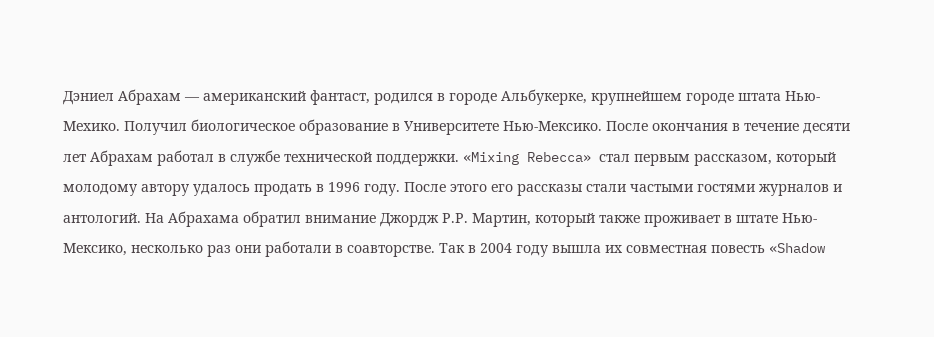Дэниел Абрахам — американский фантаст, родился в городе Альбукерке, крупнейшем городе штата Нью-Мехико. Получил биологическое образование в Университете Нью-Мексико. После окончания в течение десяти лет Абрахам работал в службе технической поддержки. «Mixing Rebecca» стал первым рассказом, который молодому автору удалось продать в 1996 году. После этого его рассказы стали частыми гостями журналов и антологий. На Абрахама обратил внимание Джордж Р.Р. Мартин, который также проживает в штате Нью-Мексико, несколько раз они работали в соавторстве. Так в 2004 году вышла их совместная повесть «Shadow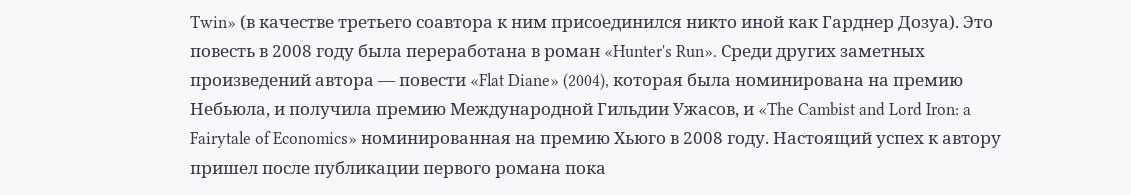Twin» (в качестве третьего соавтора к ним присоединился никто иной как Гарднер Дозуа). Это повесть в 2008 году была переработана в роман «Hunter's Run». Среди других заметных произведений автора — повести «Flat Diane» (2004), которая была номинирована на премию Небьюла, и получила премию Международной Гильдии Ужасов, и «The Cambist and Lord Iron: a Fairytale of Economics» номинированная на премию Хьюго в 2008 году. Настоящий успех к автору пришел после публикации первого романа пока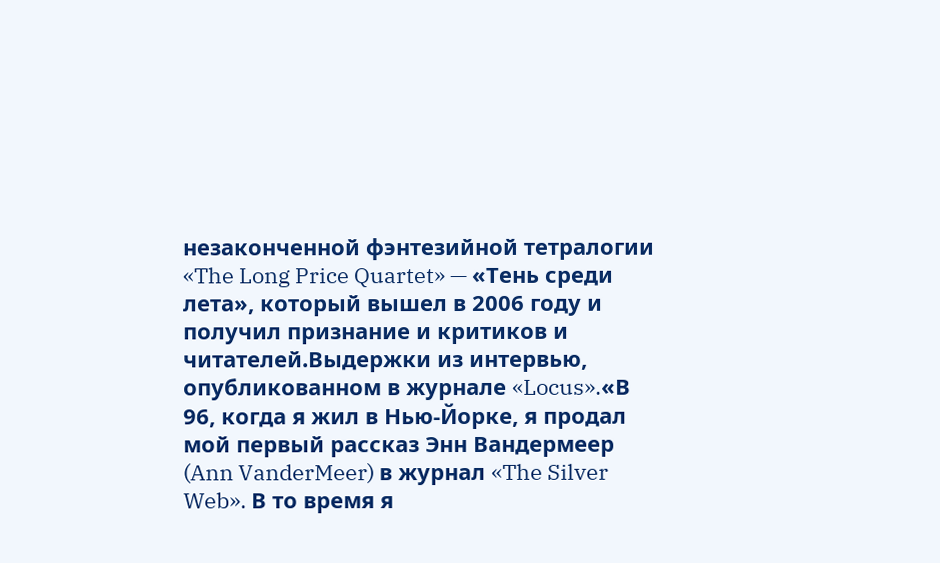незаконченной фэнтезийной тетралогии «The Long Price Quartet» — «Тень среди лета», который вышел в 2006 году и получил признание и критиков и читателей.Выдержки из интервью, опубликованном в журнале «Locus».«В 96, когда я жил в Нью-Йорке, я продал мой первый рассказ Энн Вандермеер (Ann VanderMeer) в журнал «The Silver Web». В то время я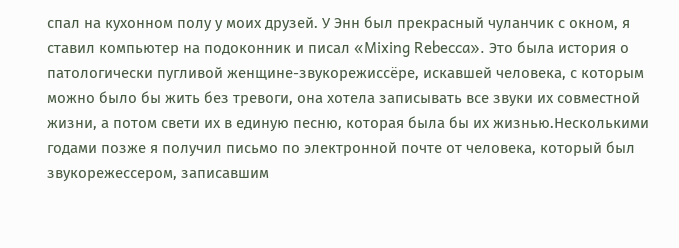спал на кухонном полу у моих друзей. У Энн был прекрасный чуланчик с окном, я ставил компьютер на подоконник и писал «Mixing Rebecca». Это была история о патологически пугливой женщине-звукорежиссёре, искавшей человека, с которым можно было бы жить без тревоги, она хотела записывать все звуки их совместной жизни, а потом свети их в единую песню, которая была бы их жизнью.Несколькими годами позже я получил письмо по электронной почте от человека, который был звукорежессером, записавшим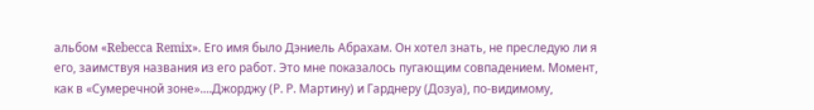альбом «Rebecca Remix». Его имя было Дэниель Абрахам. Он хотел знать, не преследую ли я его, заимствуя названия из его работ. Это мне показалось пугающим совпадением. Момент, как в «Сумеречной зоне»....Джорджу (Р. Р. Мартину) и Гарднеру (Дозуа), по-видимому,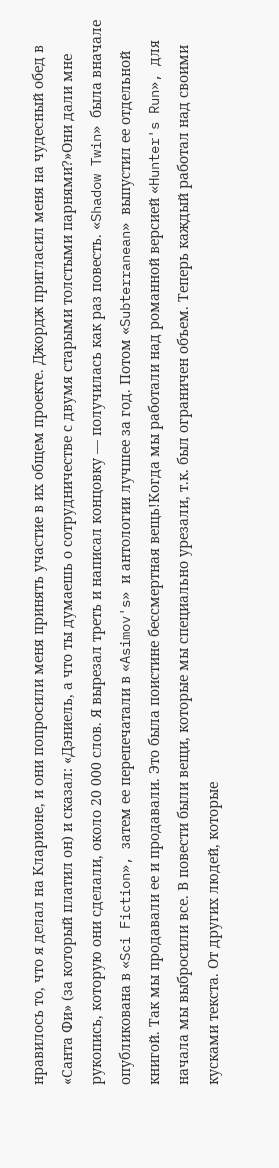нравилось то, что я делал на Кларионе, и они попросили меня принять участие в их общем проекте. Джордж пригласил меня на чудесный обед в «Санта Фи» (за который платил он) и сказал: «Дэниель, а что ты думаешь о сотрудничестве с двумя старыми толстыми парнями?»Они дали мне рукопись, которую они сделали, около 20 000 слов. Я вырезал треть и написал концовку — получилась как раз повесть. «Shadow Twin» была вначале опубликована в «Sci Fiction», затем ее перепечатали в «Asimov's» и антологии лучшее за год. Потом «Subterranean» выпустил ее отдельной книгой. Так мы продавали ее и продавали. Это была поистине бессмертная вещь!Когда мы работали над романной версией «Hunter's Run», для начала мы выбросили все. В повести были вещи, которые мы специально урезали, т.к. был ограничен объем. Теперь каждый работал над своими кусками текста. От других людей, которые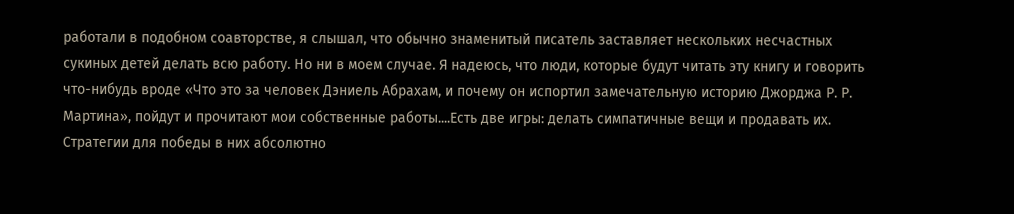работали в подобном соавторстве, я слышал, что обычно знаменитый писатель заставляет нескольких несчастных сукиных детей делать всю работу. Но ни в моем случае. Я надеюсь, что люди, которые будут читать эту книгу и говорить что-нибудь вроде «Что это за человек Дэниель Абрахам, и почему он испортил замечательную историю Джорджа Р. Р. Мартина», пойдут и прочитают мои собственные работы....Есть две игры: делать симпатичные вещи и продавать их. Стратегии для победы в них абсолютно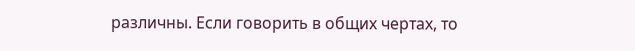различны. Если говорить в общих чертах, то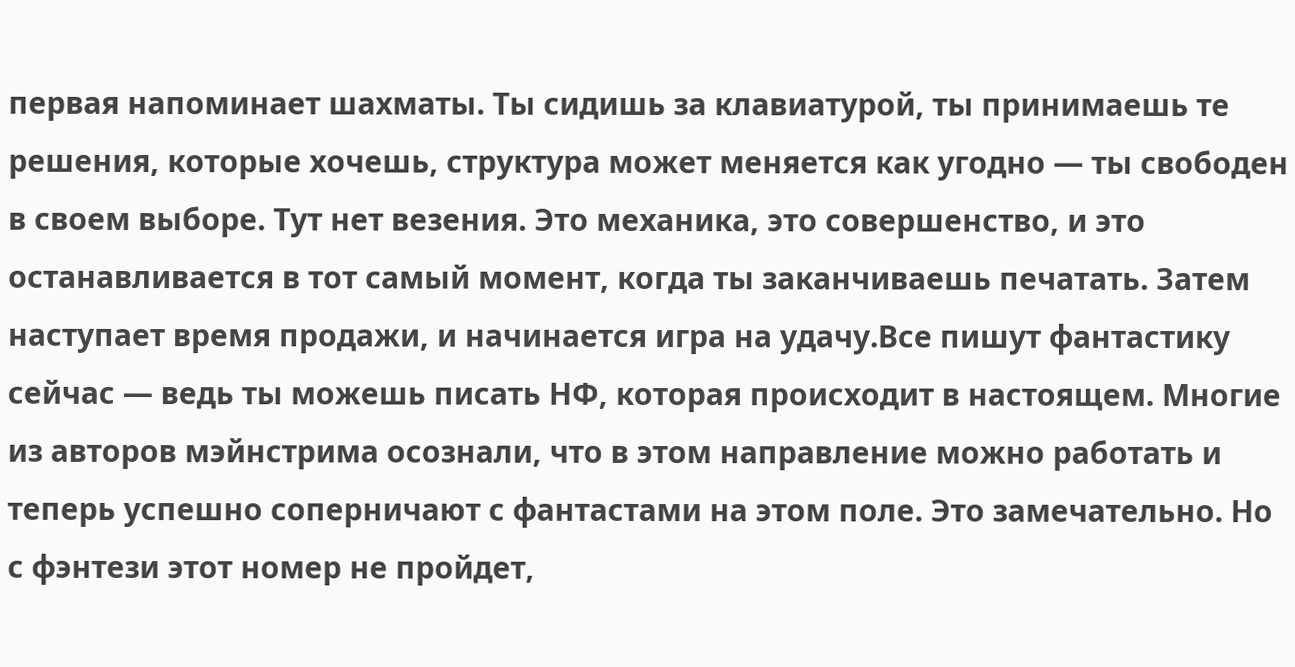первая напоминает шахматы. Ты сидишь за клавиатурой, ты принимаешь те решения, которые хочешь, структура может меняется как угодно — ты свободен в своем выборе. Тут нет везения. Это механика, это совершенство, и это останавливается в тот самый момент, когда ты заканчиваешь печатать. Затем наступает время продажи, и начинается игра на удачу.Все пишут фантастику сейчас — ведь ты можешь писать НФ, которая происходит в настоящем. Многие из авторов мэйнстрима осознали, что в этом направление можно работать и теперь успешно соперничают с фантастами на этом поле. Это замечательно. Но с фэнтези этот номер не пройдет,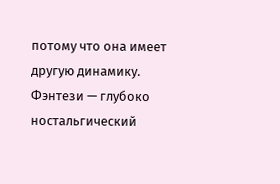потому что она имеет другую динамику. Фэнтези — глубоко ностальгический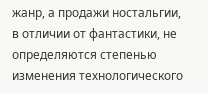жанр, а продажи ностальгии, в отличии от фантастики, не определяются степенью изменения технологического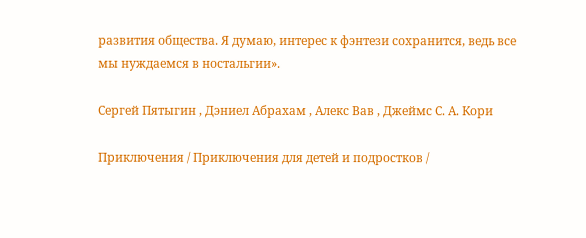развития общества. Я думаю, интерес к фэнтези сохранится, ведь все мы нуждаемся в ностальгии».

Сергей Пятыгин , Дэниел Абрахам , Алекс Вав , Джеймс С. А. Кори

Приключения / Приключения для детей и подростков /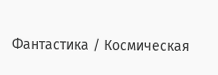Фантастика / Космическая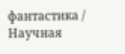фантастика / Научная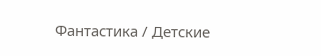Фантастика / Детские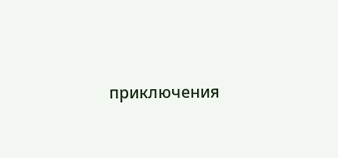приключения